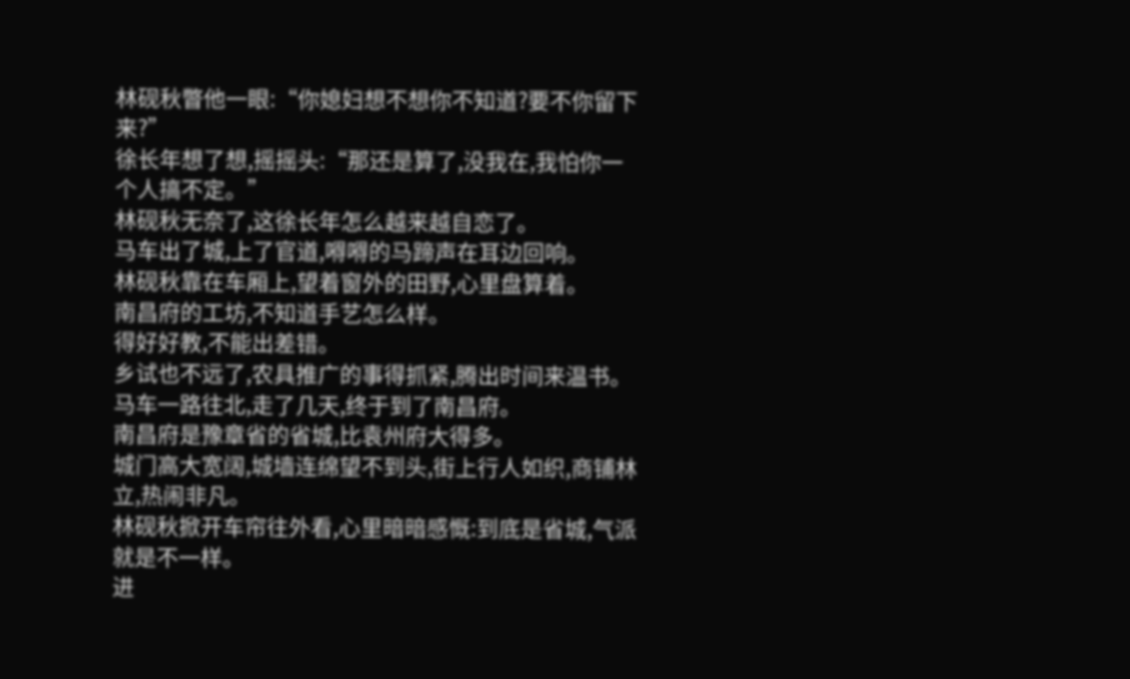林砚秋瞥他一眼:“你媳妇想不想你不知道?要不你留下来?”
徐长年想了想,摇摇头:“那还是算了,没我在,我怕你一个人搞不定。”
林砚秋无奈了,这徐长年怎么越来越自恋了。
马车出了城,上了官道,嘚嘚的马蹄声在耳边回响。
林砚秋靠在车厢上,望着窗外的田野,心里盘算着。
南昌府的工坊,不知道手艺怎么样。
得好好教,不能出差错。
乡试也不远了,农具推广的事得抓紧,腾出时间来温书。
马车一路往北,走了几天,终于到了南昌府。
南昌府是豫章省的省城,比袁州府大得多。
城门高大宽阔,城墙连绵望不到头,街上行人如织,商铺林立,热闹非凡。
林砚秋掀开车帘往外看,心里暗暗感慨:到底是省城,气派就是不一样。
进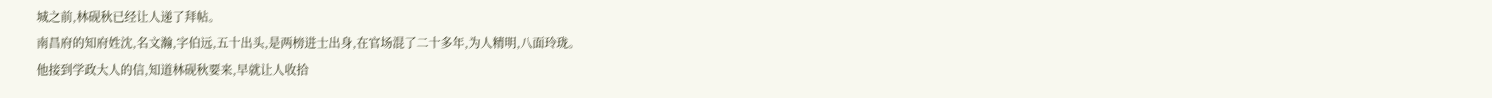城之前,林砚秋已经让人递了拜帖。
南昌府的知府姓沈,名文瀚,字伯远,五十出头,是两榜进士出身,在官场混了二十多年,为人精明,八面玲珑。
他接到学政大人的信,知道林砚秋要来,早就让人收拾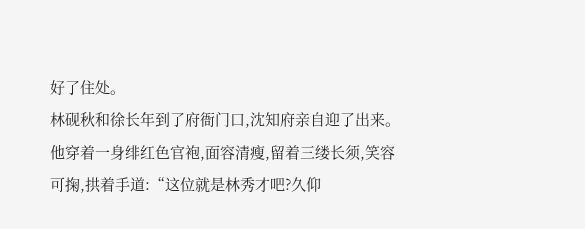好了住处。
林砚秋和徐长年到了府衙门口,沈知府亲自迎了出来。
他穿着一身绯红色官袍,面容清瘦,留着三缕长须,笑容可掬,拱着手道:“这位就是林秀才吧?久仰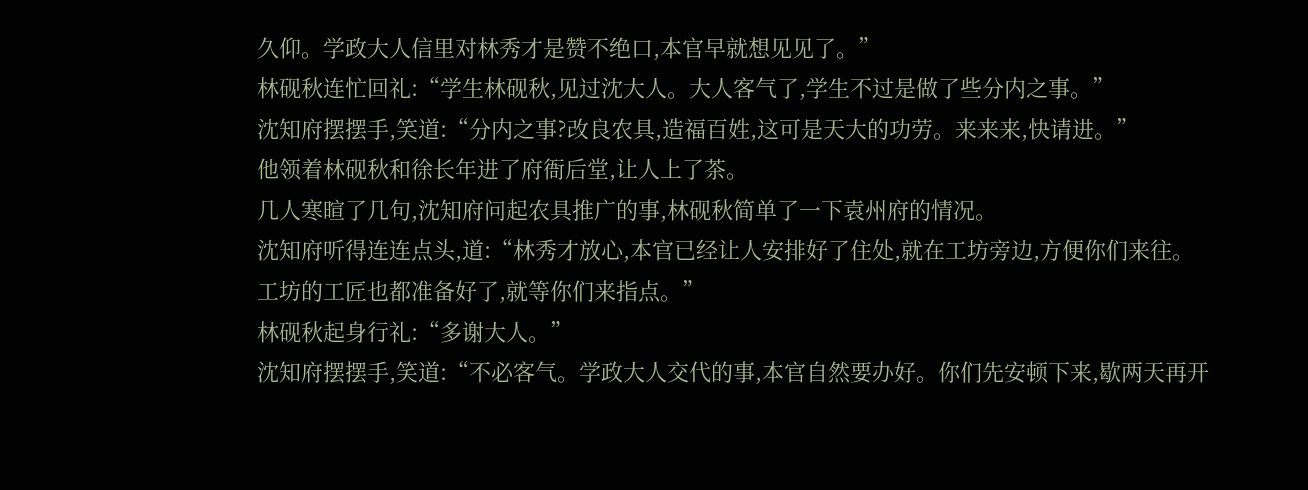久仰。学政大人信里对林秀才是赞不绝口,本官早就想见见了。”
林砚秋连忙回礼:“学生林砚秋,见过沈大人。大人客气了,学生不过是做了些分内之事。”
沈知府摆摆手,笑道:“分内之事?改良农具,造福百姓,这可是天大的功劳。来来来,快请进。”
他领着林砚秋和徐长年进了府衙后堂,让人上了茶。
几人寒暄了几句,沈知府问起农具推广的事,林砚秋简单了一下袁州府的情况。
沈知府听得连连点头,道:“林秀才放心,本官已经让人安排好了住处,就在工坊旁边,方便你们来往。工坊的工匠也都准备好了,就等你们来指点。”
林砚秋起身行礼:“多谢大人。”
沈知府摆摆手,笑道:“不必客气。学政大人交代的事,本官自然要办好。你们先安顿下来,歇两天再开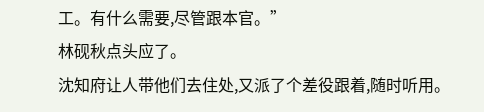工。有什么需要,尽管跟本官。”
林砚秋点头应了。
沈知府让人带他们去住处,又派了个差役跟着,随时听用。